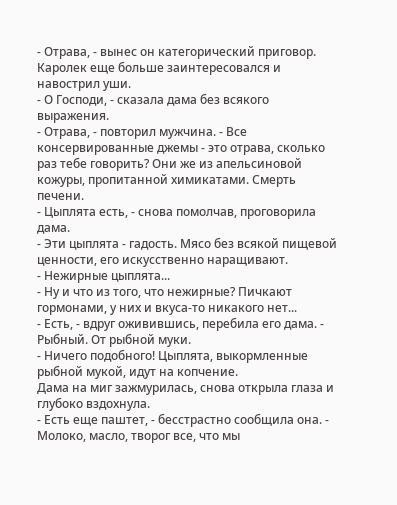- Отрава, - вынес он категорический приговор.
Каролек еще больше заинтересовался и навострил уши.
- О Господи, - сказала дама без всякого выражения.
- Отрава, - повторил мужчина. - Все консервированные джемы - это отрава, сколько раз тебе говорить? Они же из апельсиновой кожуры, пропитанной химикатами. Смерть печени.
- Цыплята есть, - снова помолчав, проговорила дама.
- Эти цыплята - гадость. Мясо без всякой пищевой ценности, его искусственно наращивают.
- Нежирные цыплята...
- Ну и что из того, что нежирные? Пичкают гормонами, у них и вкуса-то никакого нет...
- Есть, - вдруг оживившись, перебила его дама. - Рыбный. От рыбной муки.
- Ничего подобного! Цыплята, выкормленные рыбной мукой, идут на копчение.
Дама на миг зажмурилась, снова открыла глаза и глубоко вздохнула.
- Есть еще паштет, - бесстрастно сообщила она. - Молоко, масло, творог все, что мы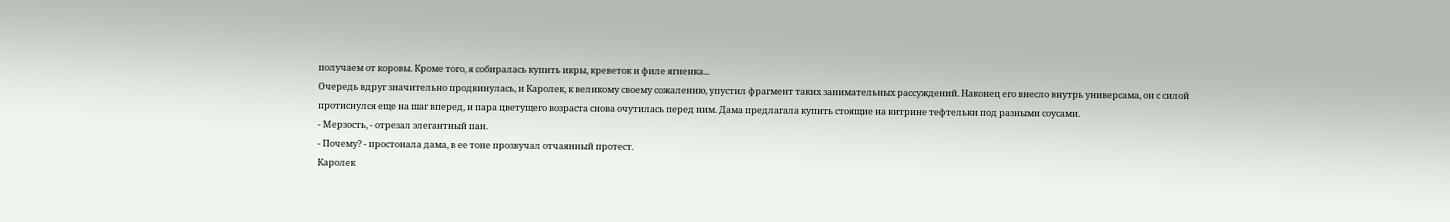получаем от коровы. Кроме того, я собиралась купить икры, креветок и филе ягненка...
Очередь вдруг значительно продвинулась, и Каролек, к великому своему сожалению, упустил фрагмент таких занимательных рассуждений. Наконец его внесло внутрь универсама, он с силой протиснулся еще на шаг вперед, и пара цветущего возраста снова очутилась перед ним. Дама предлагала купить стоящие на витрине тефтельки под разными соусами.
- Мерзость, - отрезал элегантный пан.
- Почему? - простонала дама, в ее тоне прозвучал отчаянный протест.
Каролек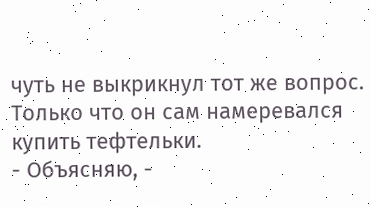чуть не выкрикнул тот же вопрос. Только что он сам намеревался купить тефтельки.
- Объясняю, -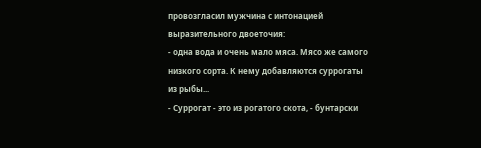провозгласил мужчина с интонацией выразительного двоеточия:
- одна вода и очень мало мяса. Мясо же самого низкого сорта. К нему добавляются суррогаты из рыбы...
- Суррогат - это из рогатого скота, - бунтарски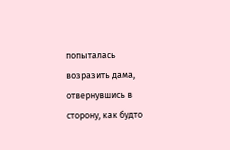попыталась возразить дама, отвернувшись в сторону, как будто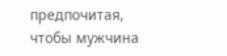предпочитая, чтобы мужчина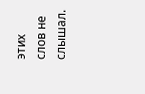этих слов не слышал.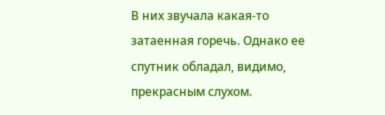В них звучала какая-то затаенная горечь. Однако ее спутник обладал, видимо, прекрасным слухом.